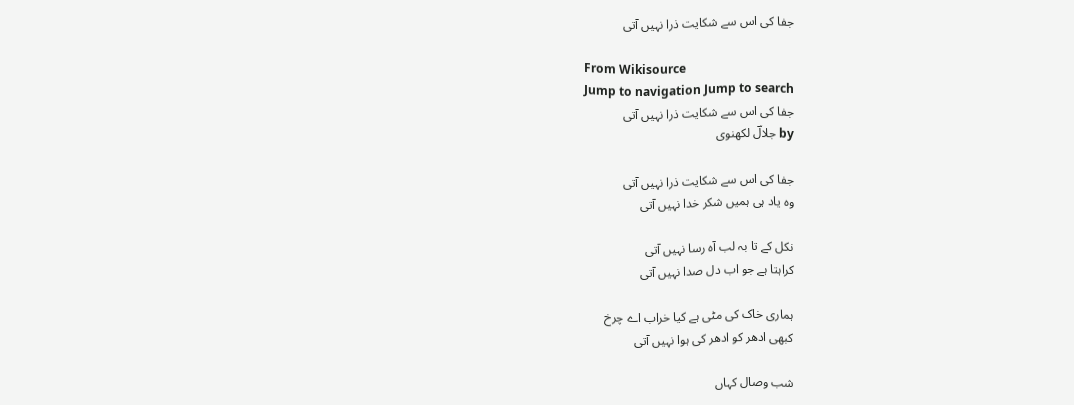جفا کی اس سے شکایت ذرا نہیں آتی

From Wikisource
Jump to navigation Jump to search
جفا کی اس سے شکایت ذرا نہیں آتی
by جلالؔ لکھنوی

جفا کی اس سے شکایت ذرا نہیں آتی
وہ یاد ہی ہمیں شکر خدا نہیں آتی

نکل کے تا بہ لب آہ رسا نہیں آتی
کراہتا ہے جو اب دل صدا نہیں آتی

ہماری خاک کی مٹی ہے کیا خراب اے چرخ
کبھی ادھر کو ادھر کی ہوا نہیں آتی

شب وصال کہاں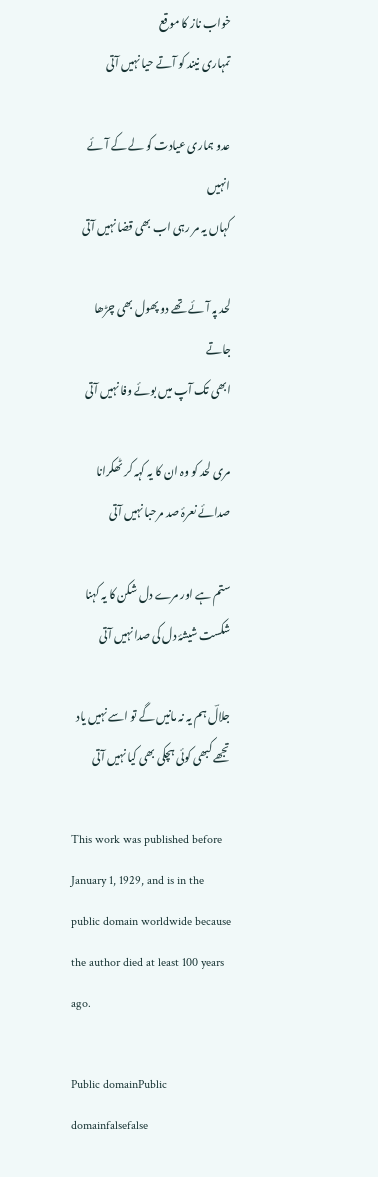خواب ناز کا موقع
تمہاری نیند کو آتے حیا نہیں آتی

عدو ہماری عیادت کو لے کے آئے انہیں
کہاں یہ مر رہی اب بھی قضا نہیں آتی

لحد پہ آئے تھے دو پھول بھی چڑھا جاتے
ابھی تک آپ میں بوئے وفا نہیں آتی

مری لحد کو وہ ان کا یہ کہہ کر ٹھکرانا
صدائے نعرۂ صد مرحبا نہیں آتی

ستم ہے اور مرے دل شکن کا یہ کہنا
شکست شیشۂ دل کی صدا نہیں آتی

جلالؔ ہم یہ نہ مانیں گے تو اسے نہیں یاد
تجھے کبھی کوئی ہچکی بھی کیا نہیں آتی

This work was published before January 1, 1929, and is in the public domain worldwide because the author died at least 100 years ago.

Public domainPublic domainfalsefalse